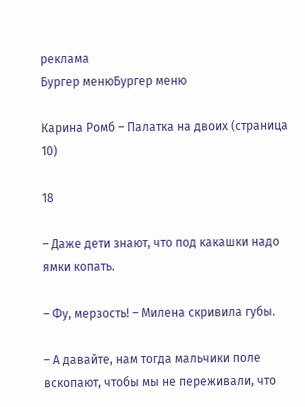реклама
Бургер менюБургер меню

Карина Ромб – Палатка на двоих (страница 10)

18

– Даже дети знают, что под какашки надо ямки копать.

– Фу, мерзость! – Милена скривила губы.

– А давайте, нам тогда мальчики поле вскопают, чтобы мы не переживали, что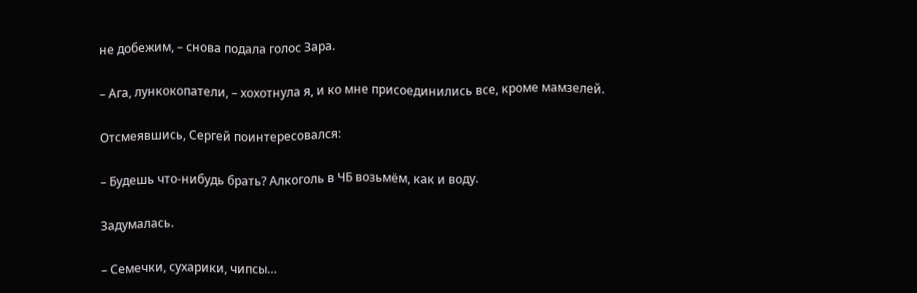не добежим, – снова подала голос Зара.

– Ага, лункокопатели, – хохотнула я, и ко мне присоединились все, кроме мамзелей.

Отсмеявшись, Сергей поинтересовался:

– Будешь что-нибудь брать? Алкоголь в ЧБ возьмём, как и воду.

Задумалась.

– Семечки, сухарики, чипсы…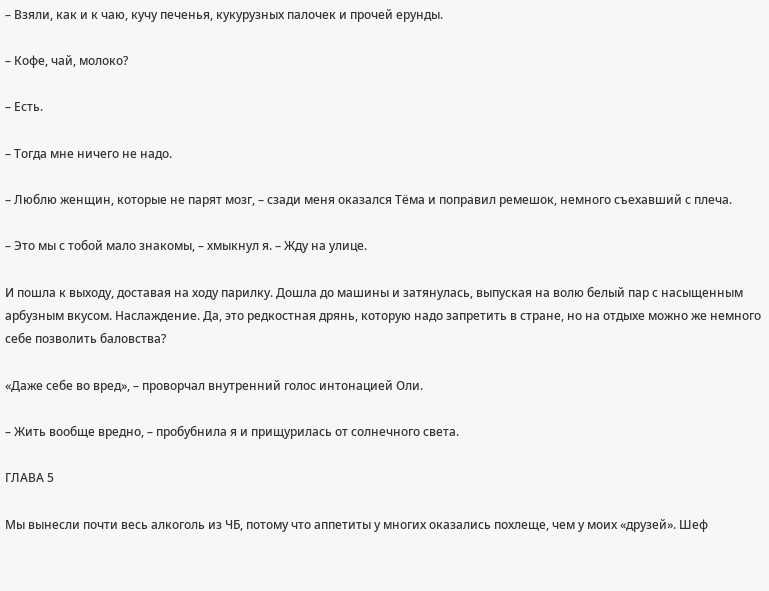– Взяли, как и к чаю, кучу печенья, кукурузных палочек и прочей ерунды.

– Кофе, чай, молоко?

– Есть.

– Тогда мне ничего не надо.

– Люблю женщин, которые не парят мозг, – сзади меня оказался Тёма и поправил ремешок, немного съехавший с плеча.

– Это мы с тобой мало знакомы, – хмыкнул я. – Жду на улице.

И пошла к выходу, доставая на ходу парилку. Дошла до машины и затянулась, выпуская на волю белый пар с насыщенным арбузным вкусом. Наслаждение. Да, это редкостная дрянь, которую надо запретить в стране, но на отдыхе можно же немного себе позволить баловства?

«Даже себе во вред», – проворчал внутренний голос интонацией Оли.

– Жить вообще вредно, – пробубнила я и прищурилась от солнечного света.

ГЛАВА 5

Мы вынесли почти весь алкоголь из ЧБ, потому что аппетиты у многих оказались похлеще, чем у моих «друзей». Шеф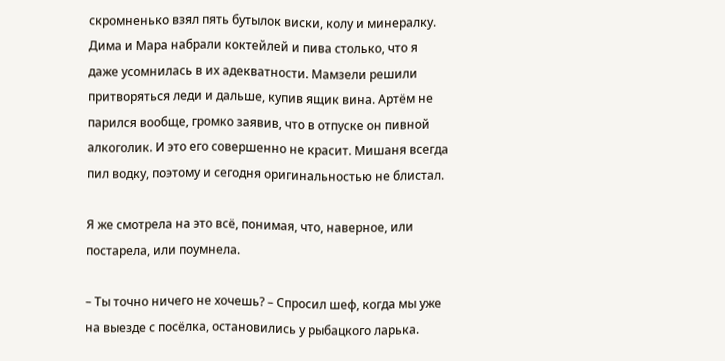скромненько взял пять бутылок виски, колу и минералку. Дима и Мара набрали коктейлей и пива столько, что я даже усомнилась в их адекватности. Мамзели решили притворяться леди и дальше, купив ящик вина. Артём не парился вообще, громко заявив, что в отпуске он пивной алкоголик. И это его совершенно не красит. Мишаня всегда пил водку, поэтому и сегодня оригинальностью не блистал.

Я же смотрела на это всё, понимая, что, наверное, или постарела, или поумнела.

– Ты точно ничего не хочешь? – Спросил шеф, когда мы уже на выезде с посёлка, остановились у рыбацкого ларька.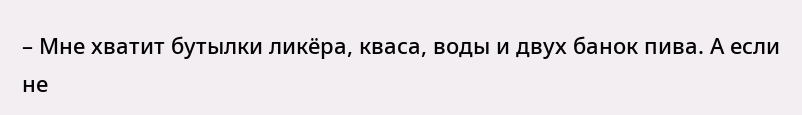– Мне хватит бутылки ликёра, кваса, воды и двух банок пива. А если не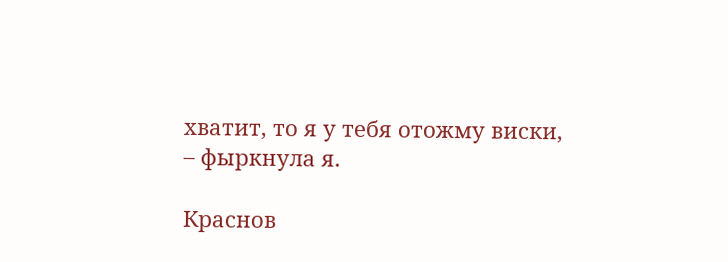хватит, то я у тебя отожму виски, – фыркнула я.

Краснов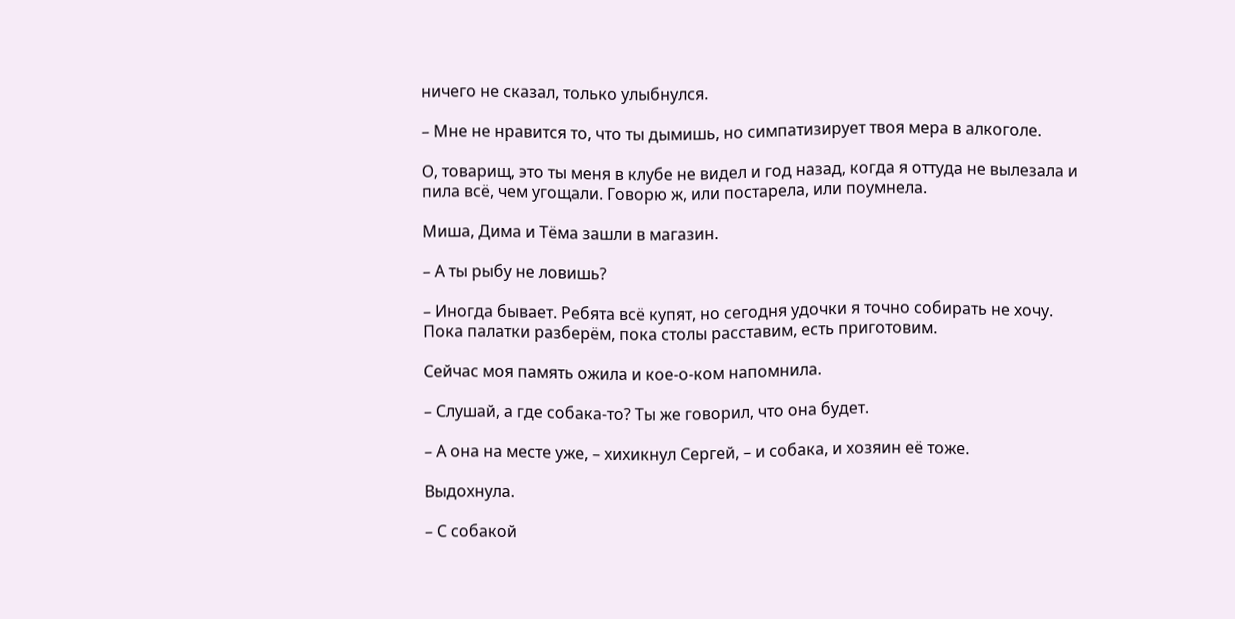ничего не сказал, только улыбнулся.

– Мне не нравится то, что ты дымишь, но симпатизирует твоя мера в алкоголе.

О, товарищ, это ты меня в клубе не видел и год назад, когда я оттуда не вылезала и пила всё, чем угощали. Говорю ж, или постарела, или поумнела.

Миша, Дима и Тёма зашли в магазин.

– А ты рыбу не ловишь?

– Иногда бывает. Ребята всё купят, но сегодня удочки я точно собирать не хочу. Пока палатки разберём, пока столы расставим, есть приготовим.

Сейчас моя память ожила и кое-о-ком напомнила.

– Слушай, а где собака-то? Ты же говорил, что она будет.

– А она на месте уже, – хихикнул Сергей, – и собака, и хозяин её тоже.

Выдохнула.

– С собакой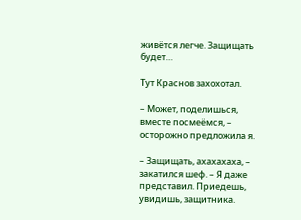живётся легче. Защищать будет…

Тут Краснов захохотал.

– Может, поделишься, вместе посмеёмся, – осторожно предложила я.

– Защищать, ахахахаха, – закатился шеф. – Я даже представил. Приедешь, увидишь, защитника.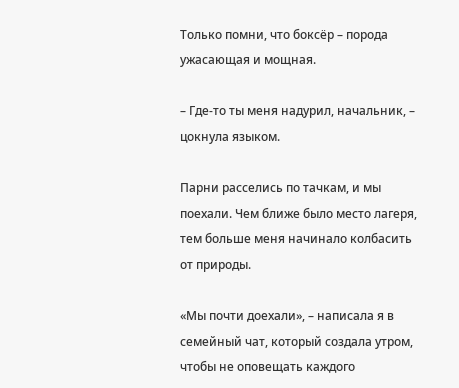Только помни, что боксёр – порода ужасающая и мощная.

– Где-то ты меня надурил, начальник, – цокнула языком.

Парни расселись по тачкам, и мы поехали. Чем ближе было место лагеря, тем больше меня начинало колбасить от природы.

«Мы почти доехали», – написала я в семейный чат, который создала утром, чтобы не оповещать каждого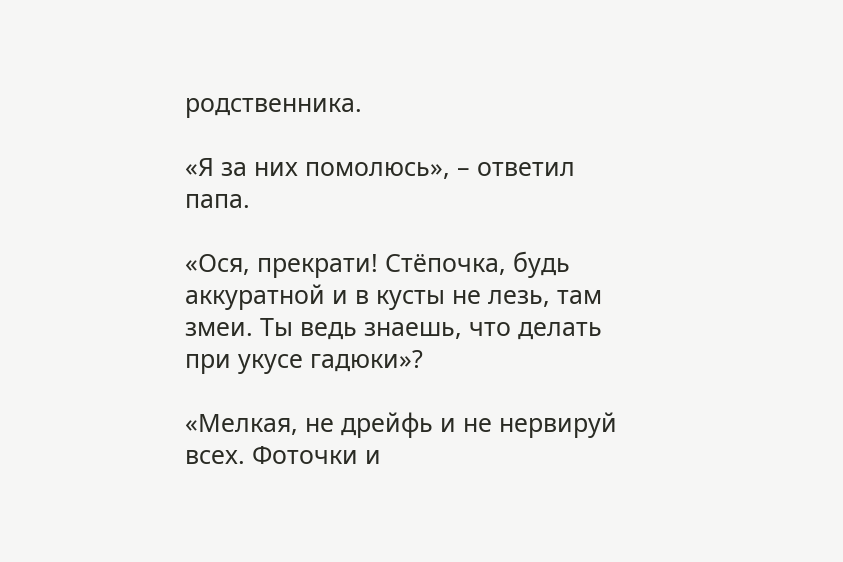родственника.

«Я за них помолюсь», – ответил папа.

«Ося, прекрати! Стёпочка, будь аккуратной и в кусты не лезь, там змеи. Ты ведь знаешь, что делать при укусе гадюки»?

«Мелкая, не дрейфь и не нервируй всех. Фоточки и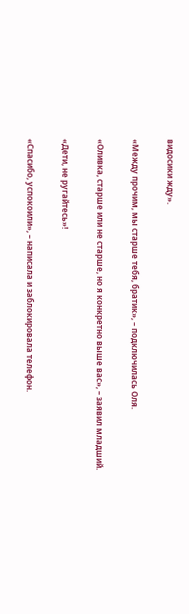видосики жду».

«Между прочим, мы старше тебя, братик», – подключилась Оля.

«Оливка, старше или не старше, но я конкретно выше вас», – заявил младший.

«Дети, не ругайтесь»!

«Спасибо, успокоили», – написала и заблокировала телефон.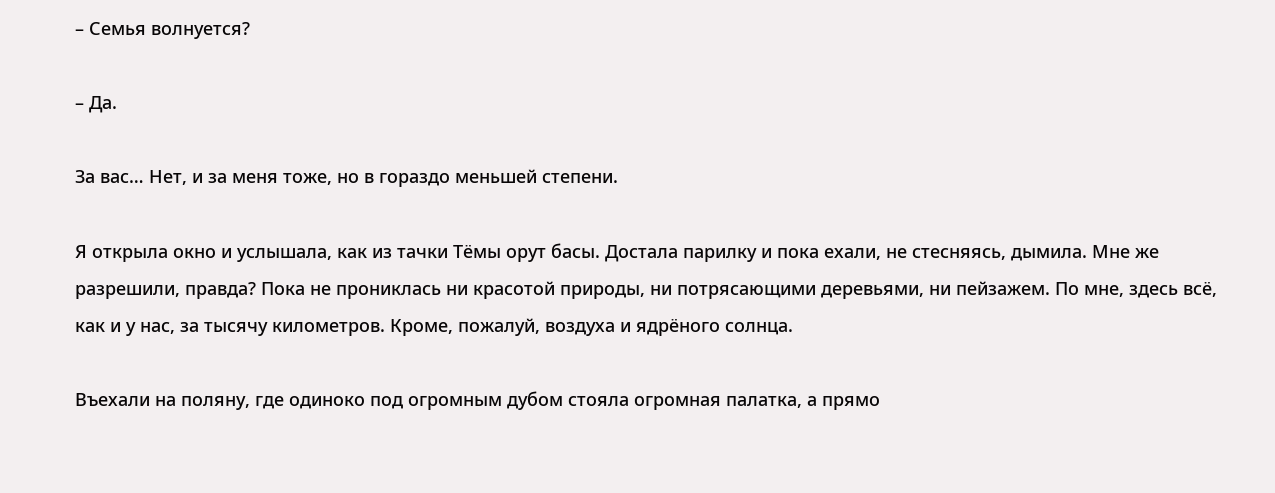– Семья волнуется?

– Да.

За вас… Нет, и за меня тоже, но в гораздо меньшей степени.

Я открыла окно и услышала, как из тачки Тёмы орут басы. Достала парилку и пока ехали, не стесняясь, дымила. Мне же разрешили, правда? Пока не прониклась ни красотой природы, ни потрясающими деревьями, ни пейзажем. По мне, здесь всё, как и у нас, за тысячу километров. Кроме, пожалуй, воздуха и ядрёного солнца.

Въехали на поляну, где одиноко под огромным дубом стояла огромная палатка, а прямо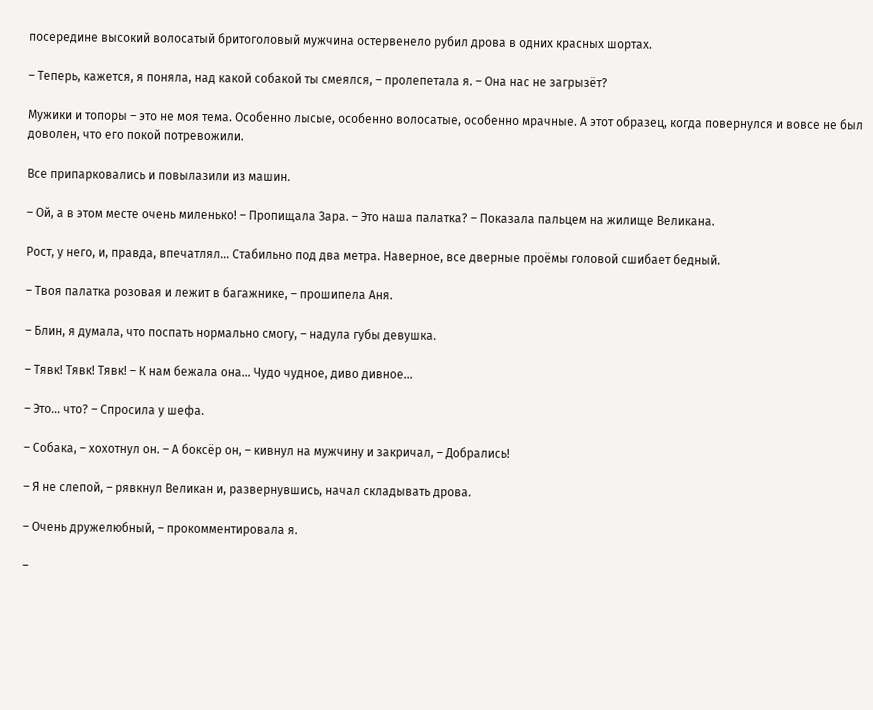посередине высокий волосатый бритоголовый мужчина остервенело рубил дрова в одних красных шортах.

– Теперь, кажется, я поняла, над какой собакой ты смеялся, – пролепетала я. – Она нас не загрызёт?

Мужики и топоры – это не моя тема. Особенно лысые, особенно волосатые, особенно мрачные. А этот образец, когда повернулся и вовсе не был доволен, что его покой потревожили.

Все припарковались и повылазили из машин.

– Ой, а в этом месте очень миленько! – Пропищала Зара. – Это наша палатка? – Показала пальцем на жилище Великана.

Рост, у него, и, правда, впечатлял… Стабильно под два метра. Наверное, все дверные проёмы головой сшибает бедный.

– Твоя палатка розовая и лежит в багажнике, – прошипела Аня.

– Блин, я думала, что поспать нормально смогу, – надула губы девушка.

– Тявк! Тявк! Тявк! – К нам бежала она… Чудо чудное, диво дивное…

– Это… что? – Спросила у шефа.

– Собака, – хохотнул он. – А боксёр он, – кивнул на мужчину и закричал, – Добрались!

– Я не слепой, – рявкнул Великан и, развернувшись, начал складывать дрова.

– Очень дружелюбный, – прокомментировала я.

–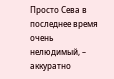Просто Сева в последнее время очень нелюдимый, – аккуратно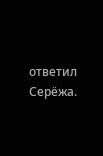ответил Серёжа.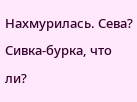Нахмурилась. Сева? Сивка-бурка, что ли?